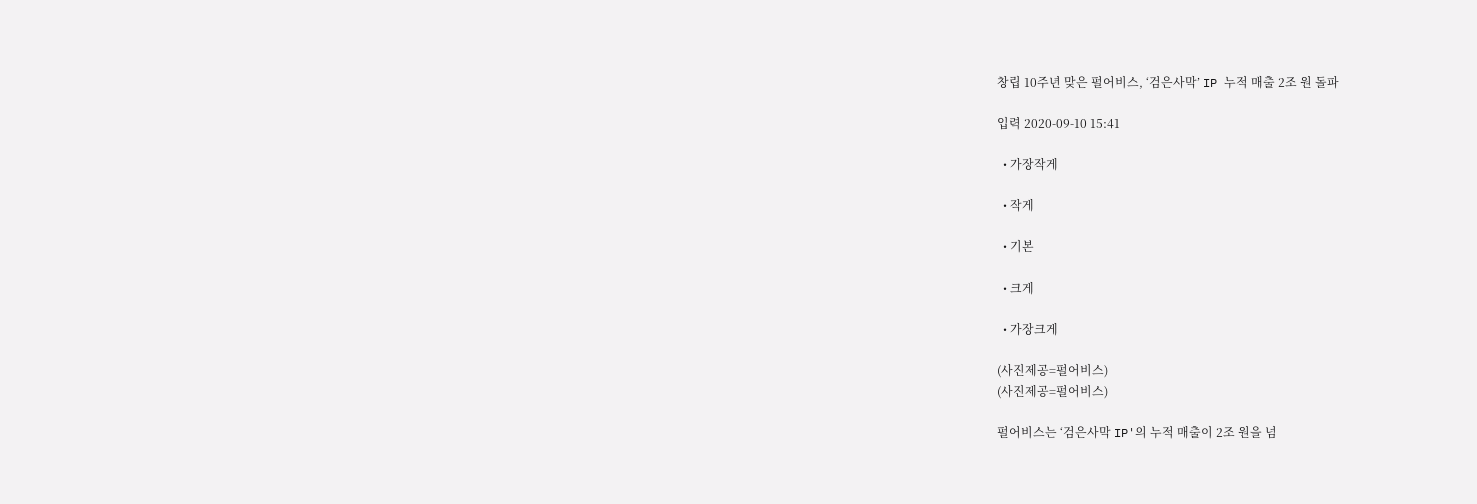창립 10주년 맞은 펄어비스, ‘검은사막’ IP 누적 매출 2조 원 돌파

입력 2020-09-10 15:41

  • 가장작게

  • 작게

  • 기본

  • 크게

  • 가장크게

(사진제공=펄어비스)
(사진제공=펄어비스)

펄어비스는 ‘검은사막 IP'의 누적 매출이 2조 원을 넘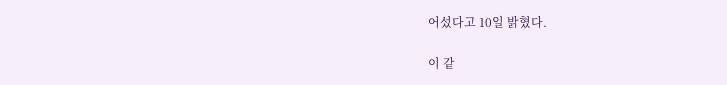어섰다고 10일 밝혔다.

이 같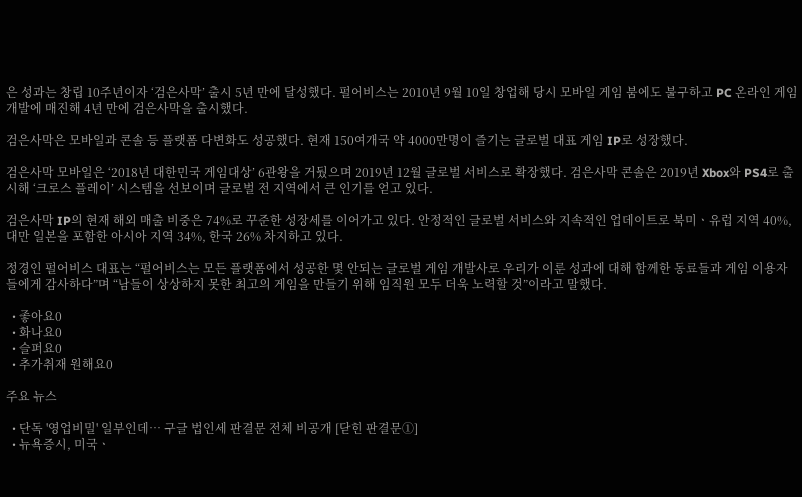은 성과는 창립 10주년이자 ‘검은사막’ 출시 5년 만에 달성했다. 펄어비스는 2010년 9월 10일 창업해 당시 모바일 게임 붐에도 불구하고 PC 온라인 게임 개발에 매진해 4년 만에 검은사막을 출시했다.

검은사막은 모바일과 콘솔 등 플랫폼 다변화도 성공했다. 현재 150여개국 약 4000만명이 즐기는 글로벌 대표 게임 IP로 성장했다.

검은사막 모바일은 ‘2018년 대한민국 게임대상’ 6관왕을 거뒀으며 2019년 12월 글로벌 서비스로 확장했다. 검은사막 콘솔은 2019년 Xbox와 PS4로 출시해 ‘크로스 플레이’ 시스템을 선보이며 글로벌 전 지역에서 큰 인기를 얻고 있다.

검은사막 IP의 현재 해외 매출 비중은 74%로 꾸준한 성장세를 이어가고 있다. 안정적인 글로벌 서비스와 지속적인 업데이트로 북미ㆍ유럽 지역 40%, 대만 일본을 포함한 아시아 지역 34%, 한국 26% 차지하고 있다.

정경인 펄어비스 대표는 “펄어비스는 모든 플랫폼에서 성공한 몇 안되는 글로벌 게임 개발사로 우리가 이룬 성과에 대해 함께한 동료들과 게임 이용자들에게 감사하다”며 “남들이 상상하지 못한 최고의 게임을 만들기 위해 임직원 모두 더욱 노력할 것”이라고 말했다.

  • 좋아요0
  • 화나요0
  • 슬퍼요0
  • 추가취재 원해요0

주요 뉴스

  • 단독 '영업비밀' 일부인데… 구글 법인세 판결문 전체 비공개 [닫힌 판결문①]
  • 뉴욕증시, 미국ㆍ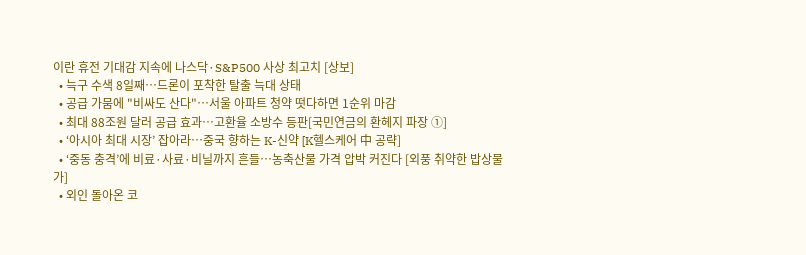이란 휴전 기대감 지속에 나스닥·S&P500 사상 최고치 [상보]
  • 늑구 수색 8일째…드론이 포착한 탈출 늑대 상태
  • 공급 가뭄에 "비싸도 산다"⋯서울 아파트 청약 떳다하면 1순위 마감
  • 최대 88조원 달러 공급 효과…고환율 소방수 등판[국민연금의 환헤지 파장 ①]
  • ‘아시아 최대 시장’ 잡아라…중국 향하는 K-신약 [K헬스케어 中 공략]
  • ‘중동 충격’에 비료·사료·비닐까지 흔들…농축산물 가격 압박 커진다 [외풍 취약한 밥상물가]
  • 외인 돌아온 코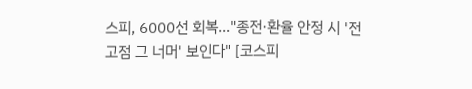스피, 6000선 회복…"종전·환율 안정 시 '전고점 그 너머' 보인다" [코스피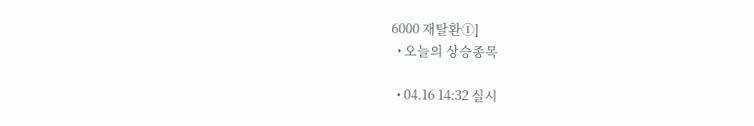6000 재탈환①]
  • 오늘의 상승종목

  • 04.16 14:32 실시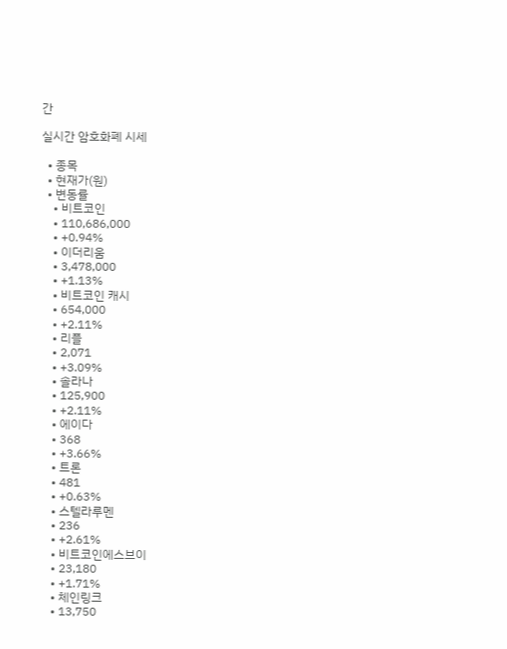간

실시간 암호화폐 시세

  • 종목
  • 현재가(원)
  • 변동률
    • 비트코인
    • 110,686,000
    • +0.94%
    • 이더리움
    • 3,478,000
    • +1.13%
    • 비트코인 캐시
    • 654,000
    • +2.11%
    • 리플
    • 2,071
    • +3.09%
    • 솔라나
    • 125,900
    • +2.11%
    • 에이다
    • 368
    • +3.66%
    • 트론
    • 481
    • +0.63%
    • 스텔라루멘
    • 236
    • +2.61%
    • 비트코인에스브이
    • 23,180
    • +1.71%
    • 체인링크
    • 13,750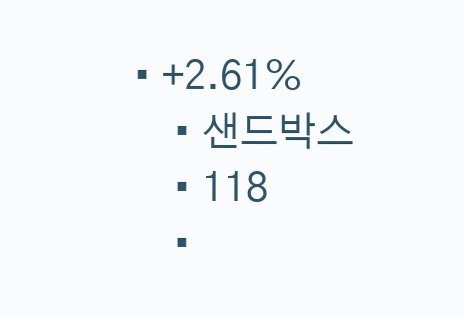• +2.61%
    • 샌드박스
    • 118
    •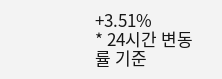+3.51%
* 24시간 변동률 기준